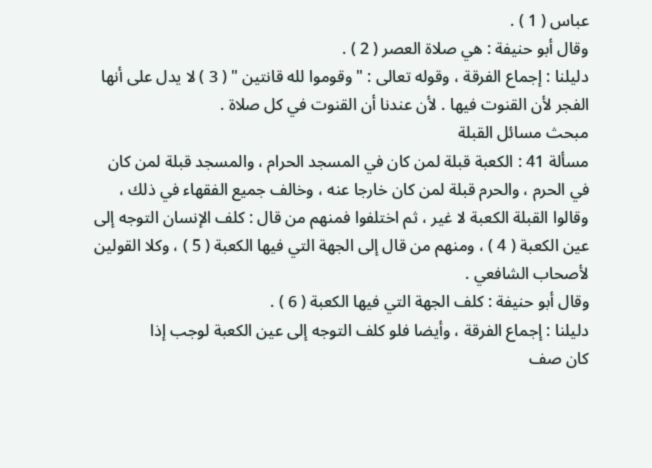عباس ( 1 ) .
وقال أبو حنيفة : هي صلاة العصر ( 2 ) .
دليلنا : إجماع الفرقة ، وقوله تعالى : " وقوموا لله قانتين " ( 3 ) لا يدل على أنها
الفجر لأن القنوت فيها . لأن عندنا أن القنوت في كل صلاة .
مبحث مسائل القبلة
مسألة 41 : الكعبة قبلة لمن كان في المسجد الحرام ، والمسجد قبلة لمن كان
في الحرم ، والحرم قبلة لمن كان خارجا عنه ، وخالف جميع الفقهاء في ذلك ،
وقالوا القبلة الكعبة لا غير ، ثم اختلفوا فمنهم من قال : كلف الإنسان التوجه إلى
عين الكعبة ( 4 ) ، ومنهم من قال إلى الجهة التي فيها الكعبة ( 5 ) ، وكلا القولين
لأصحاب الشافعي .
وقال أبو حنيفة : كلف الجهة التي فيها الكعبة ( 6 ) .
دليلنا : إجماع الفرقة ، وأيضا فلو كلف التوجه إلى عين الكعبة لوجب إذا
كان صف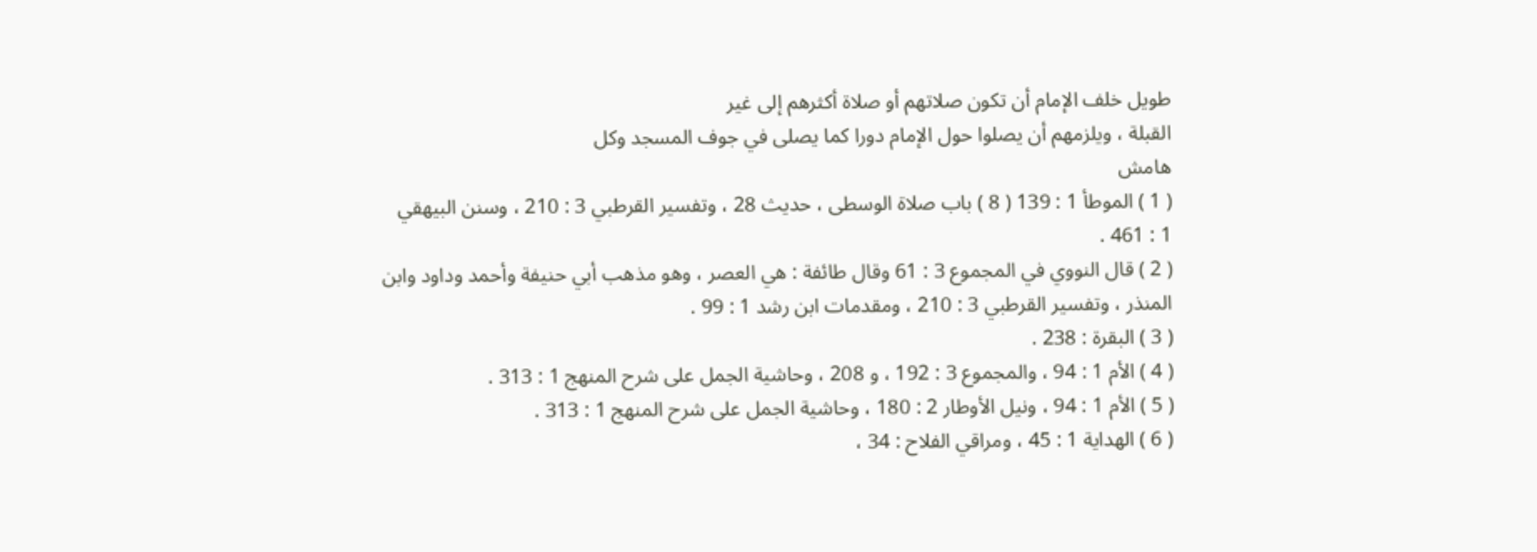طويل خلف الإمام أن تكون صلاتهم أو صلاة أكثرهم إلى غير
القبلة ، ويلزمهم أن يصلوا حول الإمام دورا كما يصلى في جوف المسجد وكل
هامش
( 1 ) الموطأ 1 : 139 ( 8 ) باب صلاة الوسطى ، حديث 28 ، وتفسير القرطبي 3 : 210 ، وسنن البيهقي
1 : 461 .
( 2 ) قال النووي في المجموع 3 : 61 وقال طائفة : هي العصر ، وهو مذهب أبي حنيفة وأحمد وداود وابن
المنذر ، وتفسير القرطبي 3 : 210 ، ومقدمات ابن رشد 1 : 99 .
( 3 ) البقرة : 238 .
( 4 ) الأم 1 : 94 ، والمجموع 3 : 192 ، و 208 ، وحاشية الجمل على شرح المنهج 1 : 313 .
( 5 ) الأم 1 : 94 ، ونيل الأوطار 2 : 180 ، وحاشية الجمل على شرح المنهج 1 : 313 .
( 6 ) الهداية 1 : 45 ، ومراقي الفلاح : 34 ،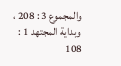والمجموع 3 : 208 ، وبداية المجتهد 1 : 108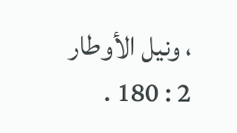، ونيل الأوطار
2 : 180 .